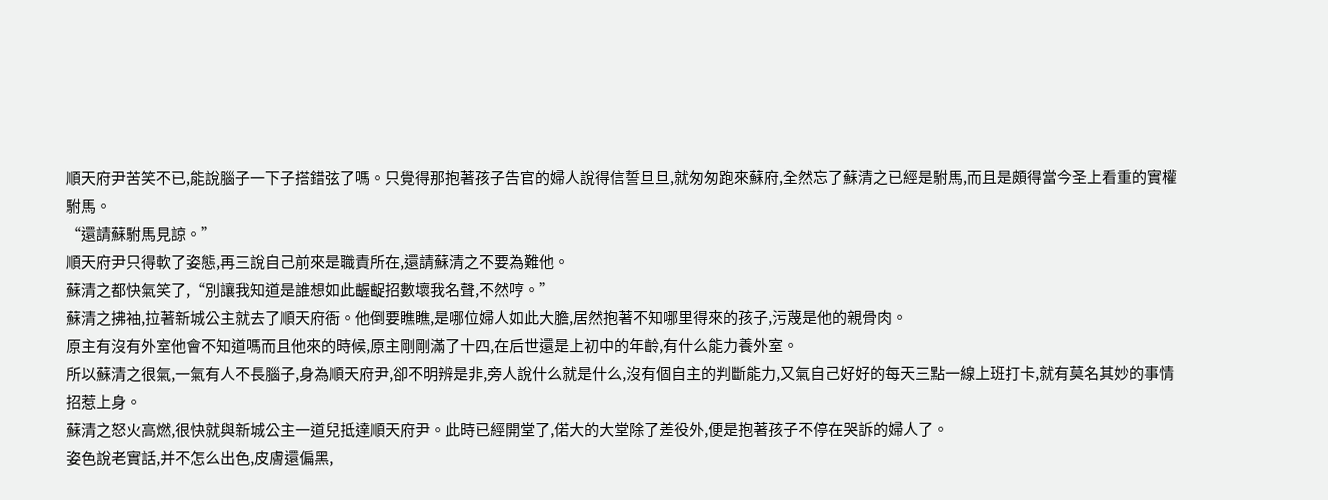順天府尹苦笑不已,能說腦子一下子搭錯弦了嗎。只覺得那抱著孩子告官的婦人說得信誓旦旦,就匆匆跑來蘇府,全然忘了蘇清之已經是駙馬,而且是頗得當今圣上看重的實權駙馬。
“還請蘇駙馬見諒。”
順天府尹只得軟了姿態,再三說自己前來是職責所在,還請蘇清之不要為難他。
蘇清之都快氣笑了,“別讓我知道是誰想如此齷齪招數壞我名聲,不然哼。”
蘇清之拂袖,拉著新城公主就去了順天府衙。他倒要瞧瞧,是哪位婦人如此大膽,居然抱著不知哪里得來的孩子,污蔑是他的親骨肉。
原主有沒有外室他會不知道嗎而且他來的時候,原主剛剛滿了十四,在后世還是上初中的年齡,有什么能力養外室。
所以蘇清之很氣,一氣有人不長腦子,身為順天府尹,卻不明辨是非,旁人說什么就是什么,沒有個自主的判斷能力,又氣自己好好的每天三點一線上班打卡,就有莫名其妙的事情招惹上身。
蘇清之怒火高燃,很快就與新城公主一道兒抵達順天府尹。此時已經開堂了,偌大的大堂除了差役外,便是抱著孩子不停在哭訴的婦人了。
姿色說老實話,并不怎么出色,皮膚還偏黑,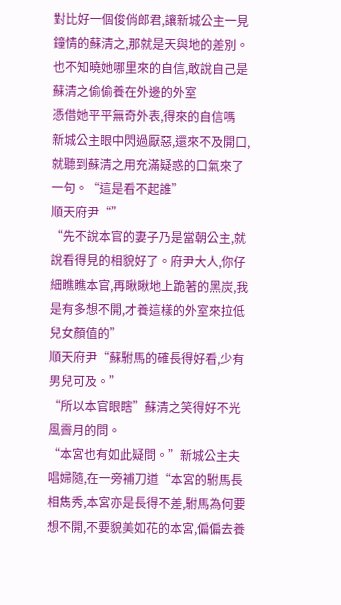對比好一個俊俏郎君,讓新城公主一見鐘情的蘇清之,那就是天與地的差別。也不知曉她哪里來的自信,敢說自己是蘇清之偷偷養在外邊的外室
憑借她平平無奇外表,得來的自信嗎
新城公主眼中閃過厭惡,還來不及開口,就聽到蘇清之用充滿疑惑的口氣來了一句。“這是看不起誰”
順天府尹“”
“先不說本官的妻子乃是當朝公主,就說看得見的相貌好了。府尹大人,你仔細瞧瞧本官,再瞅瞅地上跪著的黑炭,我是有多想不開,才養這樣的外室來拉低兒女顏值的”
順天府尹“蘇駙馬的確長得好看,少有男兒可及。”
“所以本官眼瞎”蘇清之笑得好不光風霽月的問。
“本宮也有如此疑問。”新城公主夫唱婦隨,在一旁補刀道“本宮的駙馬長相雋秀,本宮亦是長得不差,駙馬為何要想不開,不要貌美如花的本宮,偏偏去養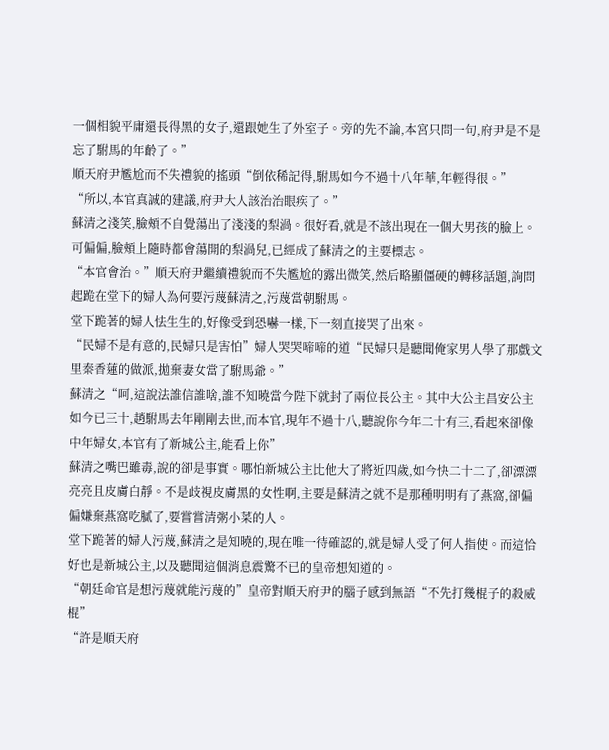一個相貌平庸還長得黑的女子,還跟她生了外室子。旁的先不論,本宮只問一句,府尹是不是忘了駙馬的年齡了。”
順天府尹尷尬而不失禮貌的搖頭“倒依稀記得,駙馬如今不過十八年華,年輕得很。”
“所以,本官真誠的建議,府尹大人該治治眼疾了。”
蘇清之淺笑,臉頰不自覺蕩出了淺淺的梨渦。很好看,就是不該出現在一個大男孩的臉上。可偏偏,臉頰上隨時都會蕩開的梨渦兒,已經成了蘇清之的主要標志。
“本官會治。”順天府尹繼續禮貌而不失尷尬的露出微笑,然后略顯僵硬的轉移話題,詢問起跪在堂下的婦人為何要污蔑蘇清之,污蔑當朝駙馬。
堂下跪著的婦人怯生生的,好像受到恐嚇一樣,下一刻直接哭了出來。
“民婦不是有意的,民婦只是害怕”婦人哭哭啼啼的道“民婦只是聽聞俺家男人學了那戲文里秦香蓮的做派,拋棄妻女當了駙馬爺。”
蘇清之“呵,這說法誰信誰啥,誰不知曉當今陛下就封了兩位長公主。其中大公主昌安公主如今已三十,趙駙馬去年剛剛去世,而本官,現年不過十八,聽說你今年二十有三,看起來卻像中年婦女,本官有了新城公主,能看上你”
蘇清之嘴巴雖毒,說的卻是事實。哪怕新城公主比他大了將近四歲,如今快二十二了,卻漂漂亮亮且皮膚白靜。不是歧視皮膚黑的女性啊,主要是蘇清之就不是那種明明有了燕窩,卻偏偏嫌棄燕窩吃膩了,要嘗嘗清粥小菜的人。
堂下跪著的婦人污蔑,蘇清之是知曉的,現在唯一待確認的,就是婦人受了何人指使。而這恰好也是新城公主,以及聽聞這個消息震驚不已的皇帝想知道的。
“朝廷命官是想污蔑就能污蔑的”皇帝對順天府尹的腦子感到無語“不先打幾棍子的殺威棍”
“許是順天府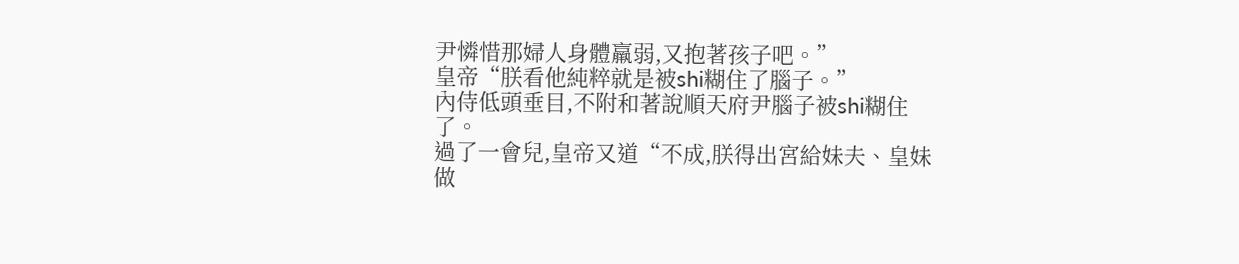尹憐惜那婦人身體羸弱,又抱著孩子吧。”
皇帝“朕看他純粹就是被shi糊住了腦子。”
內侍低頭垂目,不附和著說順天府尹腦子被shi糊住了。
過了一會兒,皇帝又道“不成,朕得出宮給妹夫、皇妹做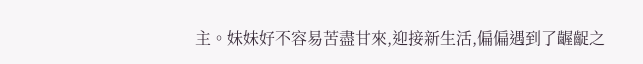主。妹妹好不容易苦盡甘來,迎接新生活,偏偏遇到了齷齪之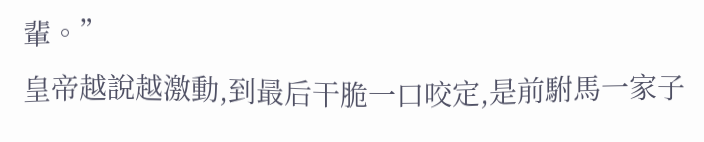輩。”
皇帝越說越激動,到最后干脆一口咬定,是前駙馬一家子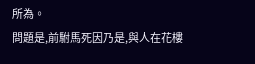所為。
問題是,前駙馬死因乃是,與人在花樓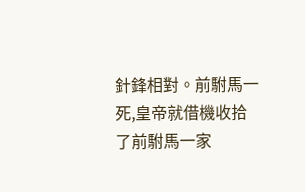針鋒相對。前駙馬一死,皇帝就借機收拾了前駙馬一家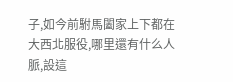子,如今前駙馬闔家上下都在大西北服役,哪里還有什么人脈,設這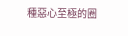種惡心至極的圈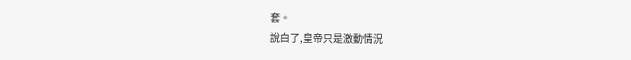套。
說白了,皇帝只是激動情況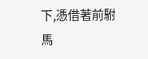下,憑借著前駙馬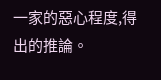一家的惡心程度,得出的推論。